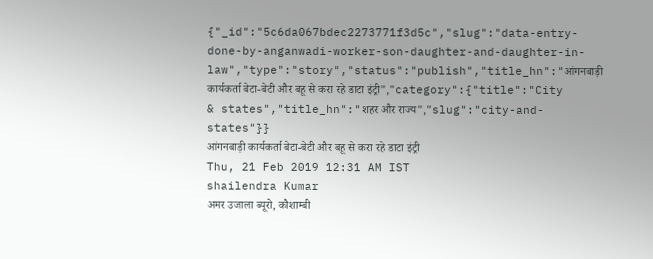{"_id":"5c6da067bdec2273771f3d5c","slug":"data-entry-done-by-anganwadi-worker-son-daughter-and-daughter-in-law","type":"story","status":"publish","title_hn":"आंगनबाड़ी कार्यकर्ता बेटा-बेटी और बहू से करा रहे डाटा इंट्री","category":{"title":"City & states","title_hn":"शहर और राज्य","slug":"city-and-states"}}
आंगनबाड़ी कार्यकर्ता बेटा-बेटी और बहू से करा रहे डाटा इंट्री
Thu, 21 Feb 2019 12:31 AM IST
shailendra Kumar
अमर उजाला ब्यूरो, कौशाम्बी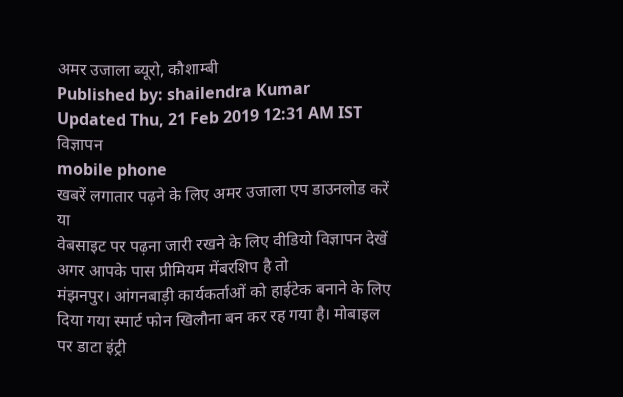अमर उजाला ब्यूरो, कौशाम्बी
Published by: shailendra Kumar
Updated Thu, 21 Feb 2019 12:31 AM IST
विज्ञापन
mobile phone
खबरें लगातार पढ़ने के लिए अमर उजाला एप डाउनलोड करें
या
वेबसाइट पर पढ़ना जारी रखने के लिए वीडियो विज्ञापन देखें
अगर आपके पास प्रीमियम मेंबरशिप है तो
मंझनपुर। आंगनबाड़ी कार्यकर्ताओं को हाईटेक बनाने के लिए दिया गया स्मार्ट फोन खिलौना बन कर रह गया है। मोबाइल पर डाटा इंट्री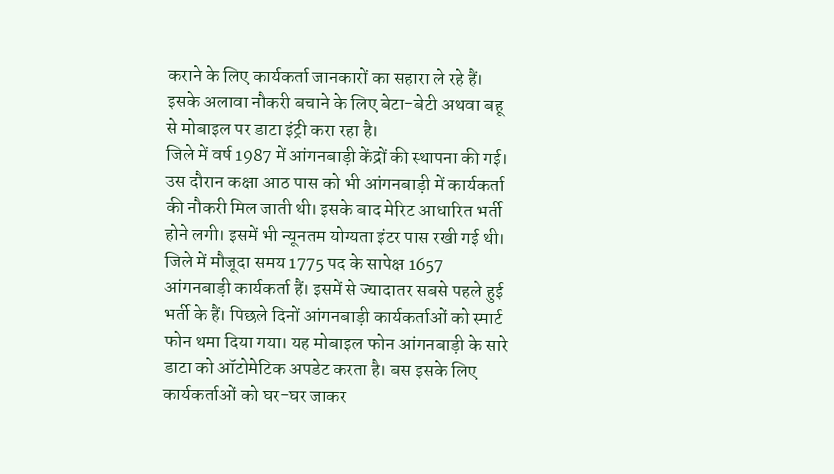कराने के लिए कार्यकर्ता जानकारों का सहारा ले रहे हैं। इसके अलावा नौकरी बचाने के लिए बेटा-बेटी अथवा बहू से मोबाइल पर डाटा इंट्री करा रहा है।
जिले में वर्ष 1987 में आंगनबाड़ी केंद्रों की स्थापना की गई। उस दौरान कक्षा आठ पास को भी आंगनबाड़ी में कार्यकर्ता की नौकरी मिल जाती थी। इसके बाद मेरिट आधारित भर्ती होने लगी। इसमें भी न्यूनतम योग्यता इंटर पास रखी गई थी। जिले में मौजूदा समय 1775 पद के सापेक्ष 1657 आंगनबाड़ी कार्यकर्ता हैं। इसमें से ज्यादातर सबसे पहले हुई भर्ती के हैं। पिछले दिनों आंगनबाड़ी कार्यकर्ताओं को स्मार्ट फोन थमा दिया गया। यह मोबाइल फोन आंगनबाड़ी के सारे डाटा को ऑटोमेटिक अपडेट करता है। बस इसके लिए कार्यकर्ताओं को घर-घर जाकर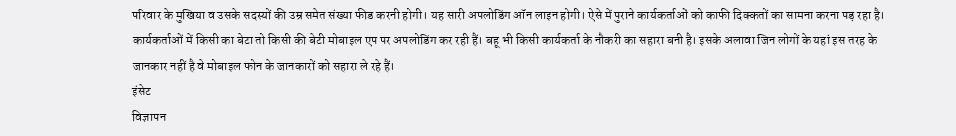परिवार के मुखिया व उसके सदस्यों की उम्र समेत संख्या फीड करनी होगी। यह सारी अपलोडिंग ऑन लाइन होगी। ऐसे में पुराने कार्यकर्ताओं को काफी दिक्कतों का सामना करना पड़ रहा है। कार्यकर्ताओं में किसी का बेटा तो किसी की बेटी मोबाइल एप पर अपलोडिंग कर रही हैं। बहू भी किसी कार्यकर्ता के नौकरी का सहारा बनी है। इसके अलावा जिन लोगों के यहां इस तरह के जानकार नहीं है वे मोबाइल फोन के जानकारों को सहारा ले रहे हैं।
इंसेट
विज्ञापन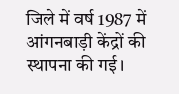जिले में वर्ष 1987 में आंगनबाड़ी केंद्रों की स्थापना की गई।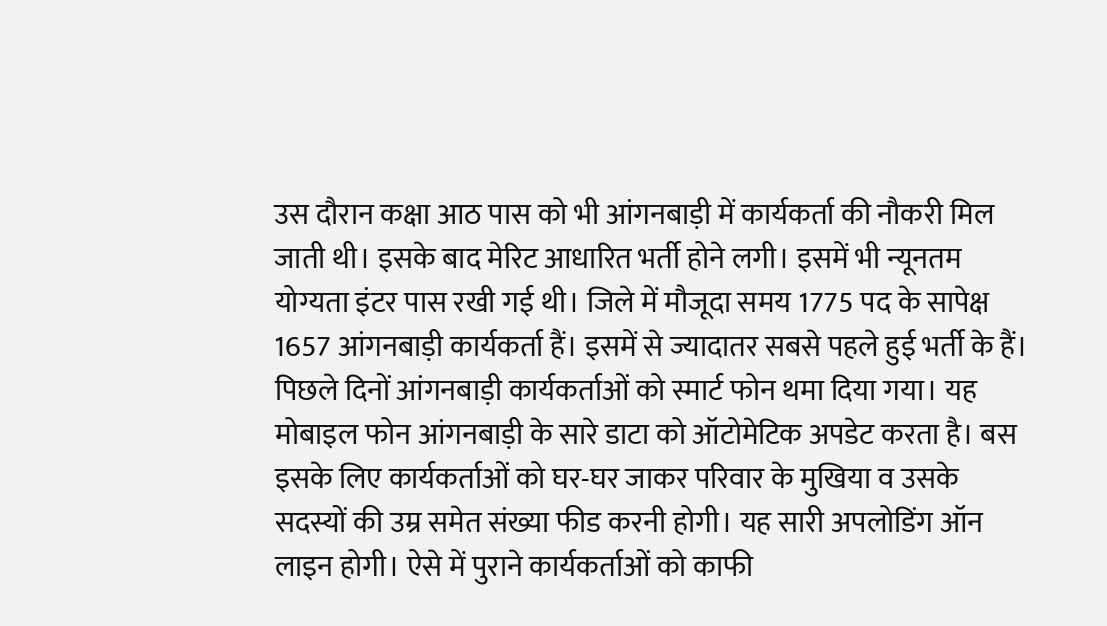उस दौरान कक्षा आठ पास को भी आंगनबाड़ी में कार्यकर्ता की नौकरी मिल जाती थी। इसके बाद मेरिट आधारित भर्ती होने लगी। इसमें भी न्यूनतम योग्यता इंटर पास रखी गई थी। जिले में मौजूदा समय 1775 पद के सापेक्ष 1657 आंगनबाड़ी कार्यकर्ता हैं। इसमें से ज्यादातर सबसे पहले हुई भर्ती के हैं। पिछले दिनों आंगनबाड़ी कार्यकर्ताओं को स्मार्ट फोन थमा दिया गया। यह मोबाइल फोन आंगनबाड़ी के सारे डाटा को ऑटोमेटिक अपडेट करता है। बस इसके लिए कार्यकर्ताओं को घर-घर जाकर परिवार के मुखिया व उसके सदस्यों की उम्र समेत संख्या फीड करनी होगी। यह सारी अपलोडिंग ऑन लाइन होगी। ऐसे में पुराने कार्यकर्ताओं को काफी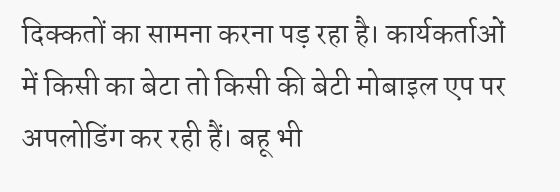दिक्कतों का सामना करना पड़ रहा है। कार्यकर्ताओं में किसी का बेटा तो किसी की बेटी मोबाइल एप पर अपलोडिंग कर रही हैं। बहू भी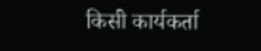किसी कार्यकर्ता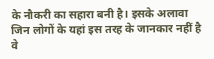के नौकरी का सहारा बनी है। इसके अलावा जिन लोगों के यहां इस तरह के जानकार नहीं है वे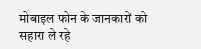मोबाइल फोन के जानकारों को सहारा ले रहे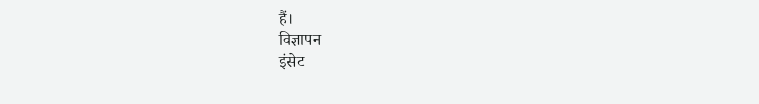हैं।
विज्ञापन
इंसेट